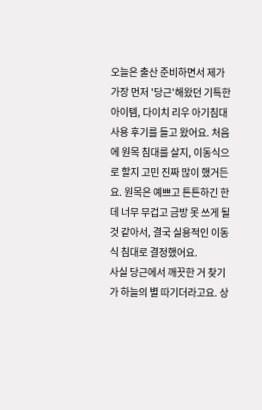오늘은 출산 준비하면서 제가 가장 먼저 '당근'해왔던 기특한 아이템, 다이치 리우 아기침대 사용 후기를 들고 왔어요. 처음에 원목 침대를 살지, 이동식으로 할지 고민 진짜 많이 했거든요. 원목은 예쁘고 튼튼하긴 한데 너무 무겁고 금방 못 쓰게 될 것 같아서, 결국 실용적인 이동식 침대로 결정했어요.
사실 당근에서 깨끗한 거 찾기가 하늘의 별 따기더라고요. 상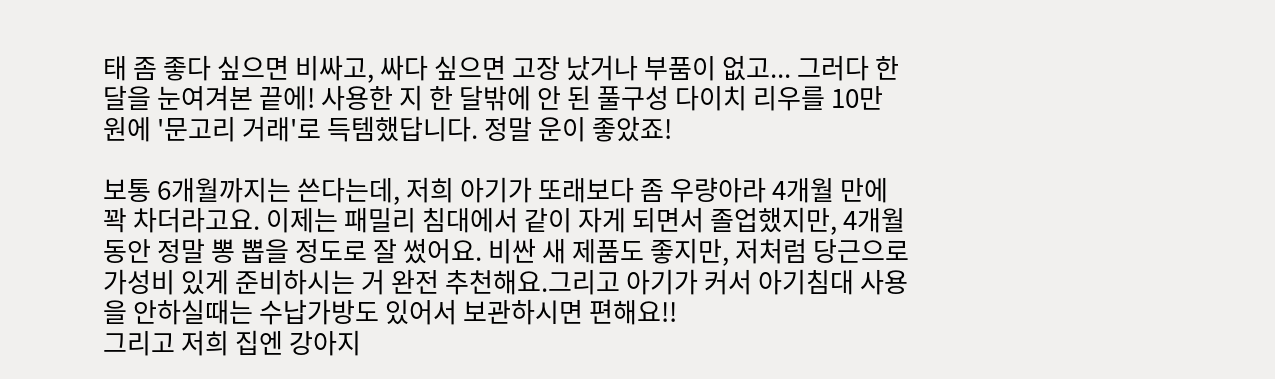태 좀 좋다 싶으면 비싸고, 싸다 싶으면 고장 났거나 부품이 없고... 그러다 한 달을 눈여겨본 끝에! 사용한 지 한 달밖에 안 된 풀구성 다이치 리우를 10만 원에 '문고리 거래'로 득템했답니다. 정말 운이 좋았죠!

보통 6개월까지는 쓴다는데, 저희 아기가 또래보다 좀 우량아라 4개월 만에 꽉 차더라고요. 이제는 패밀리 침대에서 같이 자게 되면서 졸업했지만, 4개월 동안 정말 뽕 뽑을 정도로 잘 썼어요. 비싼 새 제품도 좋지만, 저처럼 당근으로 가성비 있게 준비하시는 거 완전 추천해요.그리고 아기가 커서 아기침대 사용을 안하실때는 수납가방도 있어서 보관하시면 편해요!!
그리고 저희 집엔 강아지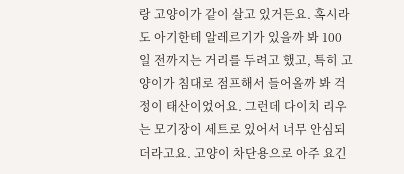랑 고양이가 같이 살고 있거든요. 혹시라도 아기한테 알레르기가 있을까 봐 100일 전까지는 거리를 두려고 했고, 특히 고양이가 침대로 점프해서 들어올까 봐 걱정이 태산이었어요. 그런데 다이치 리우는 모기장이 세트로 있어서 너무 안심되더라고요. 고양이 차단용으로 아주 요긴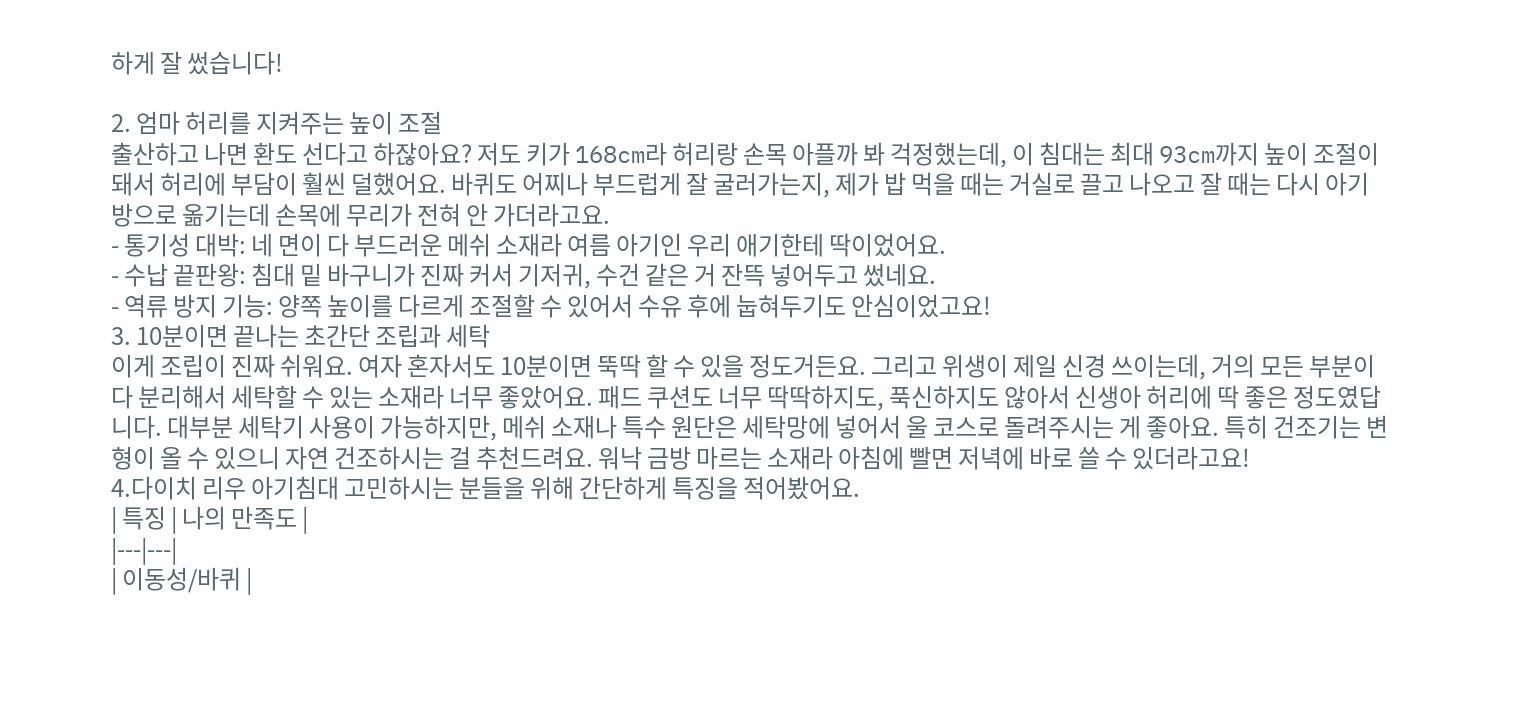하게 잘 썼습니다!

2. 엄마 허리를 지켜주는 높이 조절
출산하고 나면 환도 선다고 하잖아요? 저도 키가 168cm라 허리랑 손목 아플까 봐 걱정했는데, 이 침대는 최대 93cm까지 높이 조절이 돼서 허리에 부담이 훨씬 덜했어요. 바퀴도 어찌나 부드럽게 잘 굴러가는지, 제가 밥 먹을 때는 거실로 끌고 나오고 잘 때는 다시 아기방으로 옮기는데 손목에 무리가 전혀 안 가더라고요.
- 통기성 대박: 네 면이 다 부드러운 메쉬 소재라 여름 아기인 우리 애기한테 딱이었어요.
- 수납 끝판왕: 침대 밑 바구니가 진짜 커서 기저귀, 수건 같은 거 잔뜩 넣어두고 썼네요.
- 역류 방지 기능: 양쪽 높이를 다르게 조절할 수 있어서 수유 후에 눕혀두기도 안심이었고요!
3. 10분이면 끝나는 초간단 조립과 세탁
이게 조립이 진짜 쉬워요. 여자 혼자서도 10분이면 뚝딱 할 수 있을 정도거든요. 그리고 위생이 제일 신경 쓰이는데, 거의 모든 부분이 다 분리해서 세탁할 수 있는 소재라 너무 좋았어요. 패드 쿠션도 너무 딱딱하지도, 푹신하지도 않아서 신생아 허리에 딱 좋은 정도였답니다. 대부분 세탁기 사용이 가능하지만, 메쉬 소재나 특수 원단은 세탁망에 넣어서 울 코스로 돌려주시는 게 좋아요. 특히 건조기는 변형이 올 수 있으니 자연 건조하시는 걸 추천드려요. 워낙 금방 마르는 소재라 아침에 빨면 저녁에 바로 쓸 수 있더라고요!
4.다이치 리우 아기침대 고민하시는 분들을 위해 간단하게 특징을 적어봤어요.
| 특징 | 나의 만족도 |
|---|---|
| 이동성/바퀴 |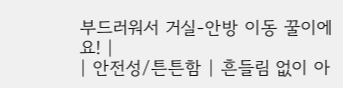부드러워서 거실-안방 이동 꿀이에요! |
| 안전성/튼튼함 | 흔들림 없이 아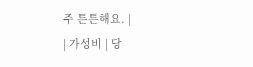주 튼튼해요. |
| 가성비 | 당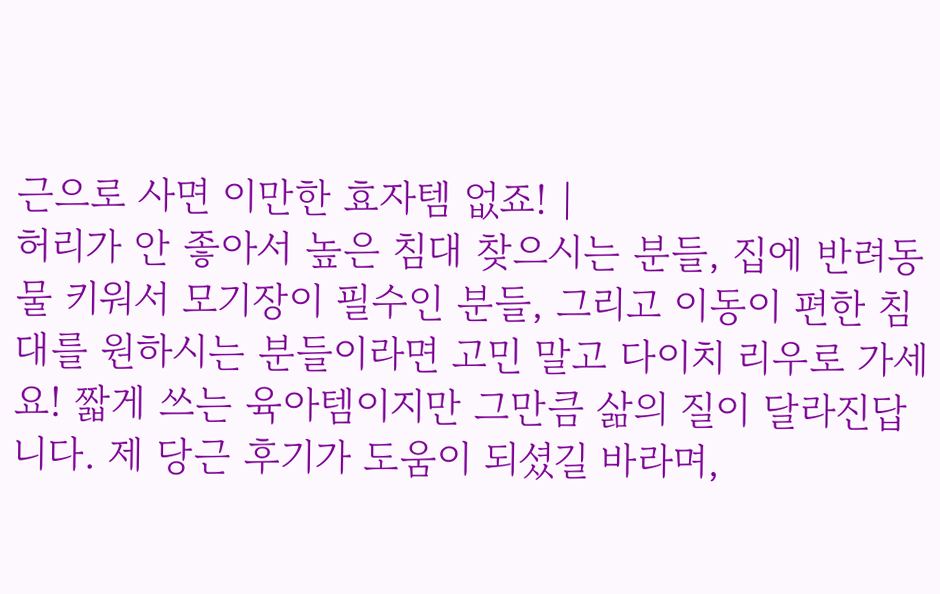근으로 사면 이만한 효자템 없죠! |
허리가 안 좋아서 높은 침대 찾으시는 분들, 집에 반려동물 키워서 모기장이 필수인 분들, 그리고 이동이 편한 침대를 원하시는 분들이라면 고민 말고 다이치 리우로 가세요! 짧게 쓰는 육아템이지만 그만큼 삶의 질이 달라진답니다. 제 당근 후기가 도움이 되셨길 바라며,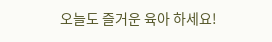오늘도 즐거운 육아 하세요!